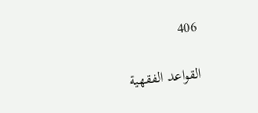406

القواعد الفقهية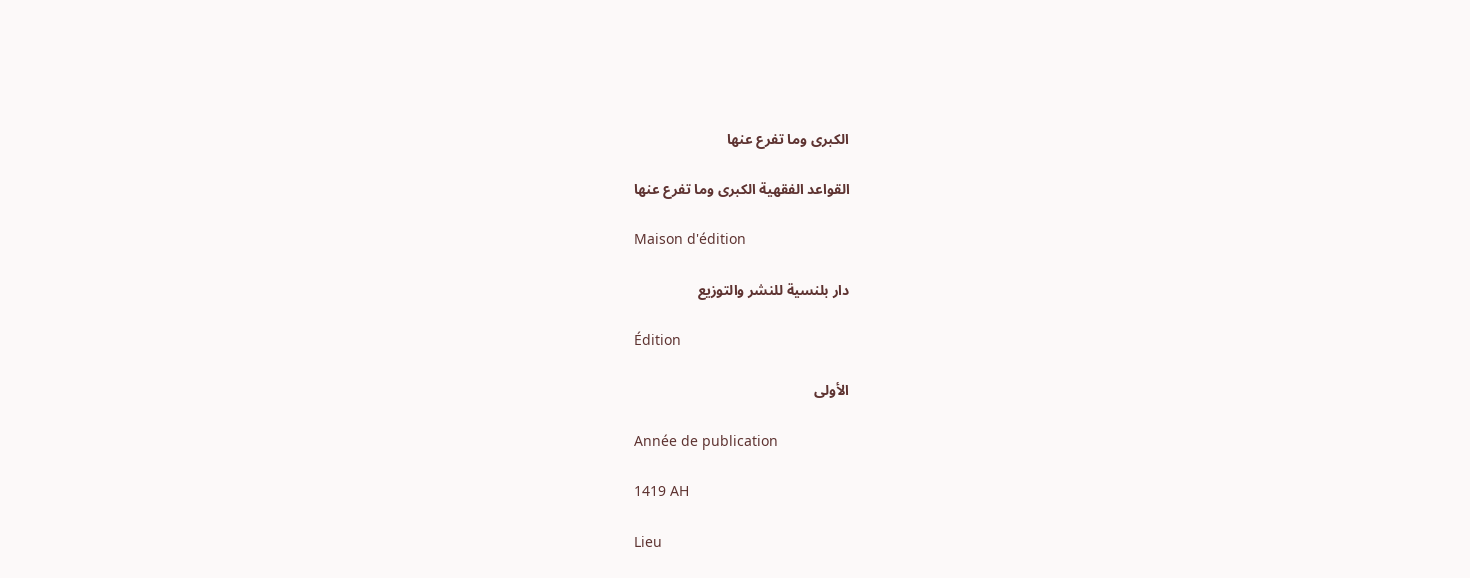الكبرى وما تفرع عنها

القواعد الفقهية الكبرى وما تفرع عنها

Maison d'édition

دار بلنسية للنشر والتوزيع

Édition

الأولى

Année de publication

1419 AH

Lieu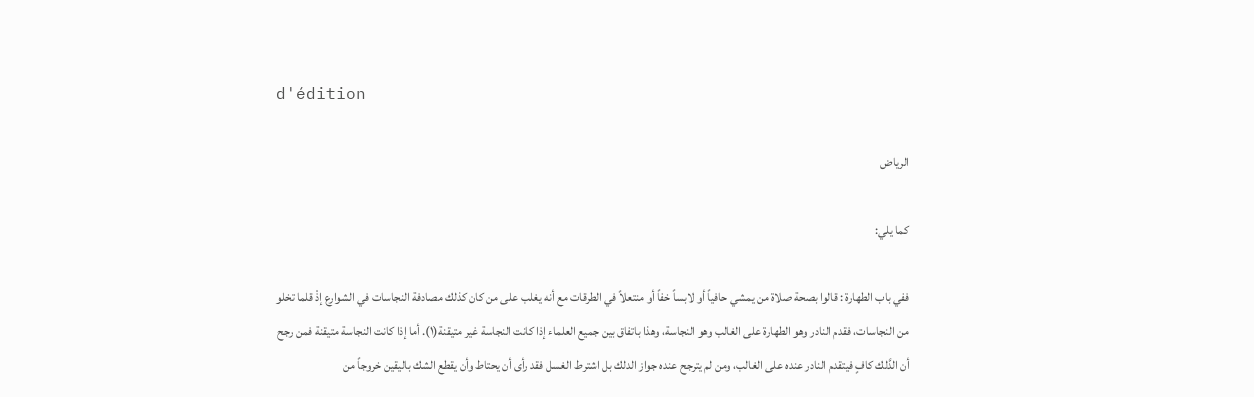d'édition

الرياض

كما يلي:

ففي باب الطهارة : قالوا بصحة صلاة من يمشي حافياً أو لابساً خفاً أو منتعلاً في الطرقات مع أنه يغلب على من كان كذلك مصادفة النجاسات في الشوارع إذْ قلما تخلو من النجاسات، فقدم النادر وهو الطهارة على الغالب وهو النجاسة، وهذا باتفاق بين جميع العلماء إذا كانت النجاسة غير متيقنة(١). أما إذا كانت النجاسة متيقنة فمن رجح أن الدَّلك كافٍ فيتقدم النادر عنده على الغالب، ومن لم يترجح عنده جواز الدلك بل اشترط الغسل فقد رأى أن يحتاط وأن يقطع الشك باليقين خروجاً من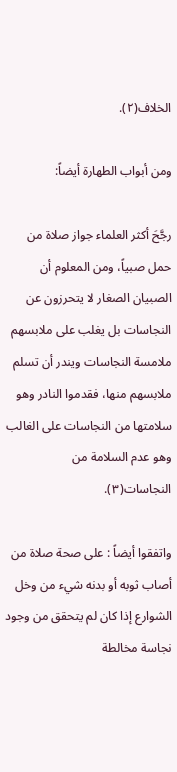الخلاف(٢).

ومن أبواب الطهارة أيضاً:

رجَّحَ أكثر العلماء جواز صلاة من حمل صبياً، ومن المعلوم أن الصبيان الصغار لا يتحرزون عن النجاسات بل يغلب على ملابسهم ملامسة النجاسات ويندر أن تسلم ملابسهم منها، فقدموا النادر وهو سلامتها من النجاسات على الغالب وهو عدم السلامة من النجاسات(٣).

واتفقوا أيضاً : على صحة صلاة من أصاب ثوبه أو بدنه شيء من وخل الشوارع إذا كان لم يتحقق من وجود نجاسة مخالطة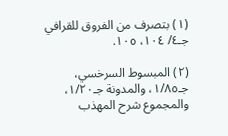(١) بتصرف من الفروق للقرافي جـ٤/ ١٠٤، ١٠٥.

(٢) المبسوط السرخسي، جـ١/٨٥، والمدونة جـ١/٢٠، والمجموع شرح المهذب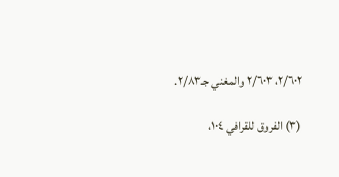٢/٦٠٢، ٢/٦٠٣ والمغني جـ٢/٨٣.

(٣) الفروق للقرافي ١٠٤،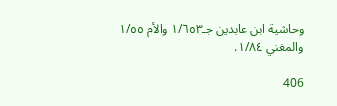وحاشية ابن عابدين جـ١/٦٥٣ والأم ١/٥٥ والمغني ١/٨٤.

406